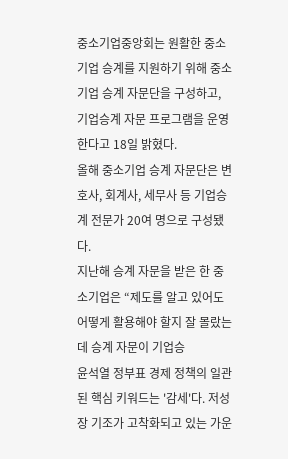중소기업중앙회는 원활한 중소기업 승계를 지원하기 위해 중소기업 승계 자문단을 구성하고, 기업승계 자문 프로그램을 운영한다고 18일 밝혔다.
올해 중소기업 승계 자문단은 변호사, 회계사, 세무사 등 기업승계 전문가 20여 명으로 구성됐다.
지난해 승계 자문을 받은 한 중소기업은 “제도를 알고 있어도 어떻게 활용해야 할지 잘 몰랐는데 승계 자문이 기업승
윤석열 정부표 경제 정책의 일관된 핵심 키워드는 '감세'다. 저성장 기조가 고착화되고 있는 가운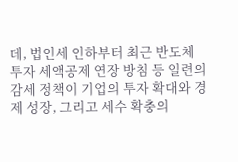데, 법인세 인하부터 최근 반도체 투자 세액공제 연장 방침 등 일련의 감세 정책이 기업의 투자 확대와 경제 성장, 그리고 세수 확충의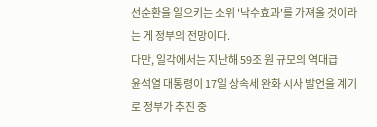선순환을 일으키는 소위 '낙수효과'를 가져올 것이라는 게 정부의 전망이다.
다만, 일각에서는 지난해 59조 원 규모의 역대급
윤석열 대통령이 17일 상속세 완화 시사 발언을 계기로 정부가 추진 중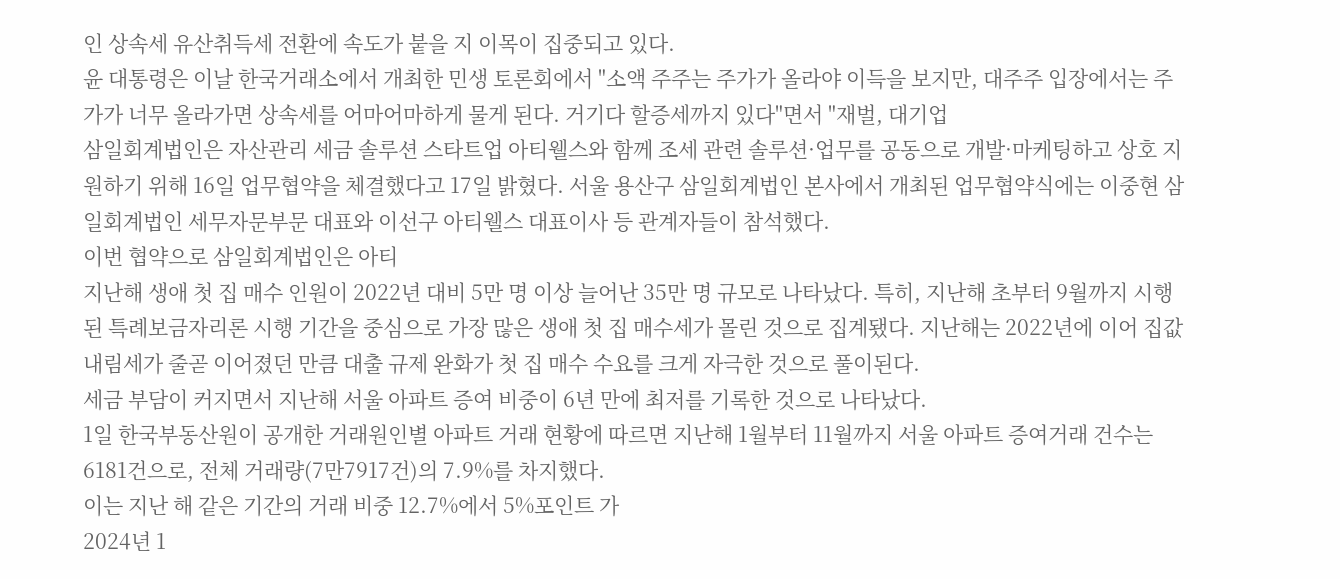인 상속세 유산취득세 전환에 속도가 붙을 지 이목이 집중되고 있다.
윤 대통령은 이날 한국거래소에서 개최한 민생 토론회에서 "소액 주주는 주가가 올라야 이득을 보지만, 대주주 입장에서는 주가가 너무 올라가면 상속세를 어마어마하게 물게 된다. 거기다 할증세까지 있다"면서 "재벌, 대기업
삼일회계법인은 자산관리 세금 솔루션 스타트업 아티웰스와 함께 조세 관련 솔루션·업무를 공동으로 개발·마케팅하고 상호 지원하기 위해 16일 업무협약을 체결했다고 17일 밝혔다. 서울 용산구 삼일회계법인 본사에서 개최된 업무협약식에는 이중현 삼일회계법인 세무자문부문 대표와 이선구 아티웰스 대표이사 등 관계자들이 참석했다.
이번 협약으로 삼일회계법인은 아티
지난해 생애 첫 집 매수 인원이 2022년 대비 5만 명 이상 늘어난 35만 명 규모로 나타났다. 특히, 지난해 초부터 9월까지 시행된 특례보금자리론 시행 기간을 중심으로 가장 많은 생애 첫 집 매수세가 몰린 것으로 집계됐다. 지난해는 2022년에 이어 집값 내림세가 줄곧 이어졌던 만큼 대출 규제 완화가 첫 집 매수 수요를 크게 자극한 것으로 풀이된다.
세금 부담이 커지면서 지난해 서울 아파트 증여 비중이 6년 만에 최저를 기록한 것으로 나타났다.
1일 한국부동산원이 공개한 거래원인별 아파트 거래 현황에 따르면 지난해 1월부터 11월까지 서울 아파트 증여거래 건수는 6181건으로, 전체 거래량(7만7917건)의 7.9%를 차지했다.
이는 지난 해 같은 기간의 거래 비중 12.7%에서 5%포인트 가
2024년 1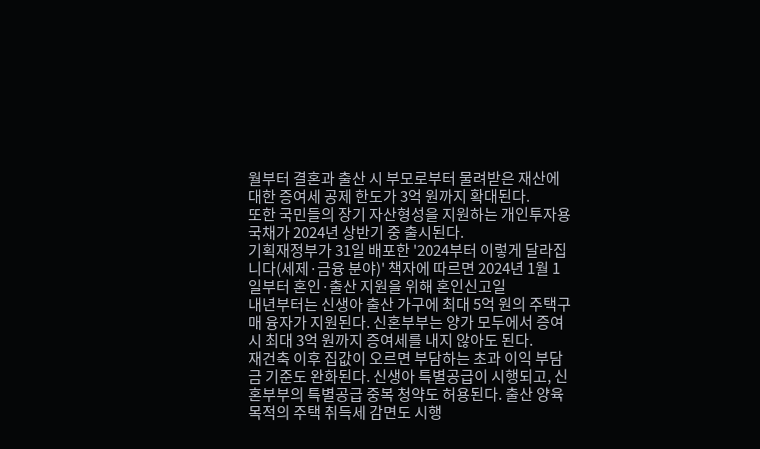월부터 결혼과 출산 시 부모로부터 물려받은 재산에 대한 증여세 공제 한도가 3억 원까지 확대된다.
또한 국민들의 장기 자산형성을 지원하는 개인투자용 국채가 2024년 상반기 중 출시된다.
기획재정부가 31일 배포한 '2024부터 이렇게 달라집니다(세제·금융 분야)' 책자에 따르면 2024년 1월 1일부터 혼인·출산 지원을 위해 혼인신고일
내년부터는 신생아 출산 가구에 최대 5억 원의 주택구매 융자가 지원된다. 신혼부부는 양가 모두에서 증여 시 최대 3억 원까지 증여세를 내지 않아도 된다.
재건축 이후 집값이 오르면 부담하는 초과 이익 부담금 기준도 완화된다. 신생아 특별공급이 시행되고, 신혼부부의 특별공급 중복 청약도 허용된다. 출산 양육 목적의 주택 취득세 감면도 시행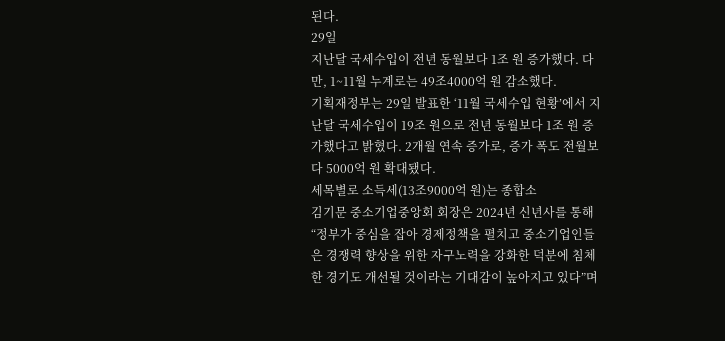된다.
29일
지난달 국세수입이 전년 동월보다 1조 원 증가했다. 다만, 1~11월 누계로는 49조4000억 원 감소했다.
기획재정부는 29일 발표한 ‘11월 국세수입 현황’에서 지난달 국세수입이 19조 원으로 전년 동월보다 1조 원 증가했다고 밝혔다. 2개월 연속 증가로, 증가 폭도 전월보다 5000억 원 확대됐다.
세목별로 소득세(13조9000억 원)는 종합소
김기문 중소기업중앙회 회장은 2024년 신년사를 통해 “정부가 중심을 잡아 경제정책을 펼치고 중소기업인들은 경쟁력 향상을 위한 자구노력을 강화한 덕분에 침체한 경기도 개선될 것이라는 기대감이 높아지고 있다”며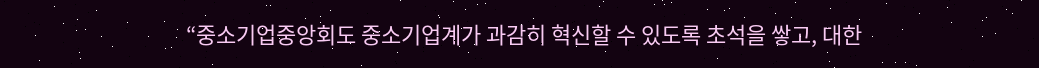“중소기업중앙회도 중소기업계가 과감히 혁신할 수 있도록 초석을 쌓고, 대한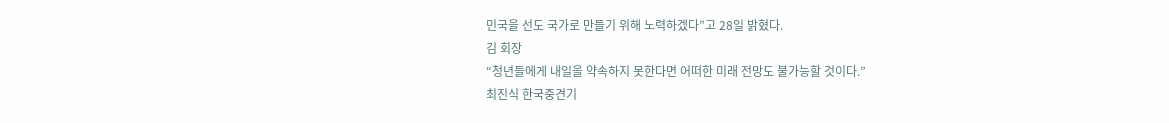민국을 선도 국가로 만들기 위해 노력하겠다”고 28일 밝혔다.
김 회장
“청년들에게 내일을 약속하지 못한다면 어떠한 미래 전망도 불가능할 것이다.”
최진식 한국중견기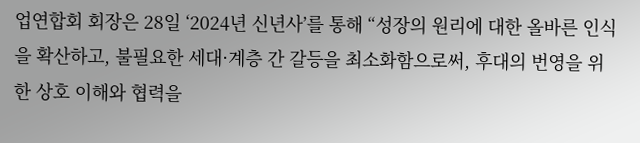업연합회 회장은 28일 ‘2024년 신년사’를 통해 “성장의 원리에 대한 올바른 인식을 확산하고, 불필요한 세대·계층 간 갈등을 최소화함으로써, 후대의 번영을 위한 상호 이해와 협력을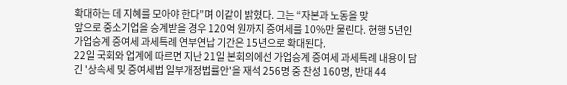확대하는 데 지혜를 모아야 한다”며 이같이 밝혔다. 그는 “자본과 노동을 맞
앞으로 중소기업을 승계받을 경우 120억 원까지 증여세를 10%만 물린다. 현행 5년인 가업승계 증여세 과세특례 연부연납 기간은 15년으로 확대된다.
22일 국회와 업계에 따르면 지난 21일 본회의에선 가업승계 증여세 과세특례 내용이 담긴 '상속세 및 증여세법 일부개정법률안'을 재석 256명 중 찬성 160명, 반대 44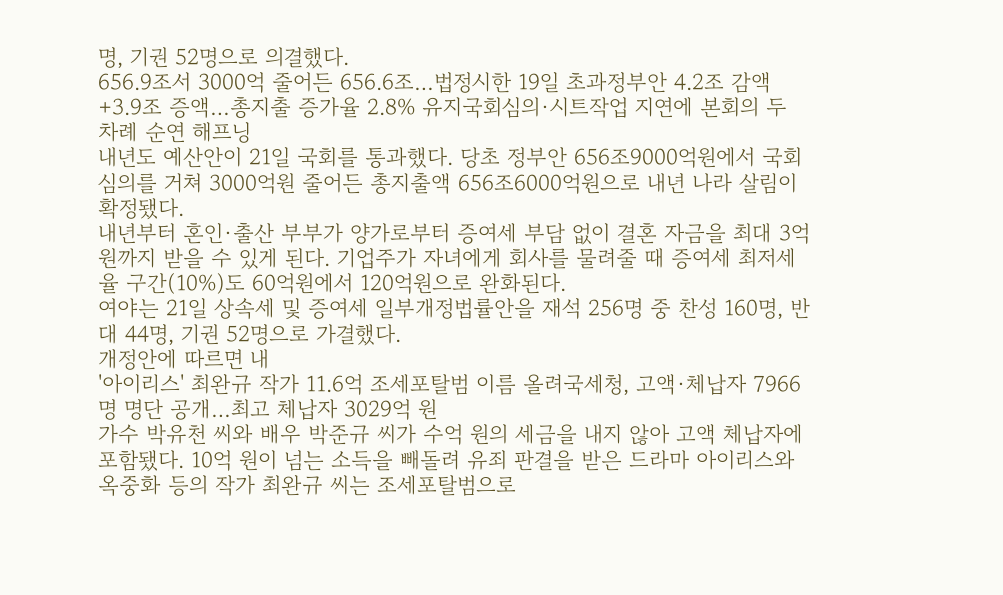명, 기권 52명으로 의결했다.
656.9조서 3000억 줄어든 656.6조…법정시한 19일 초과정부안 4.2조 감액+3.9조 증액…총지출 증가율 2.8% 유지국회심의·시트작업 지연에 본회의 두 차례 순연 해프닝
내년도 예산안이 21일 국회를 통과했다. 당초 정부안 656조9000억원에서 국회 심의를 거쳐 3000억원 줄어든 총지출액 656조6000억원으로 내년 나라 살림이 확정됐다.
내년부터 혼인·출산 부부가 양가로부터 증여세 부담 없이 결혼 자금을 최대 3억원까지 받을 수 있게 된다. 기업주가 자녀에게 회사를 물려줄 때 증여세 최저세율 구간(10%)도 60억원에서 120억원으로 완화된다.
여야는 21일 상속세 및 증여세 일부개정법률안을 재석 256명 중 찬성 160명, 반대 44명, 기권 52명으로 가결했다.
개정안에 따르면 내
'아이리스' 최완규 작가 11.6억 조세포탈범 이름 올려국세청, 고액·체납자 7966명 명단 공개…최고 체납자 3029억 원
가수 박유천 씨와 배우 박준규 씨가 수억 원의 세금을 내지 않아 고액 체납자에 포함됐다. 10억 원이 넘는 소득을 빼돌려 유죄 판결을 받은 드라마 아이리스와 옥중화 등의 작가 최완규 씨는 조세포탈범으로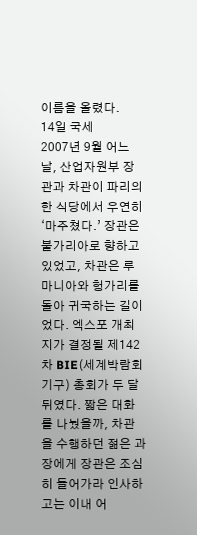이름을 올렸다.
14일 국세
2007년 9월 어느 날, 산업자원부 장관과 차관이 파리의 한 식당에서 우연히 ‘마주쳤다.’ 장관은 불가리아로 향하고 있었고, 차관은 루마니아와 헝가리를 돌아 귀국하는 길이었다. 엑스포 개최지가 결정될 제142차 BIE(세계박람회기구) 총회가 두 달 뒤였다. 짧은 대화를 나눴을까, 차관을 수행하던 젊은 과장에게 장관은 조심히 들어가라 인사하고는 이내 어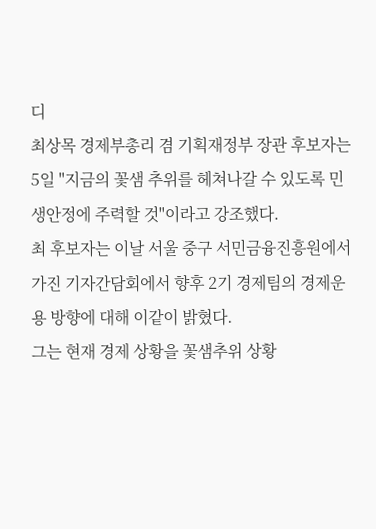디
최상목 경제부총리 겸 기획재정부 장관 후보자는 5일 "지금의 꽃샘 추위를 헤쳐나갈 수 있도록 민생안정에 주력할 것"이라고 강조했다.
최 후보자는 이날 서울 중구 서민금융진흥원에서 가진 기자간담회에서 향후 2기 경제팀의 경제운용 방향에 대해 이같이 밝혔다.
그는 현재 경제 상황을 꽃샘추위 상황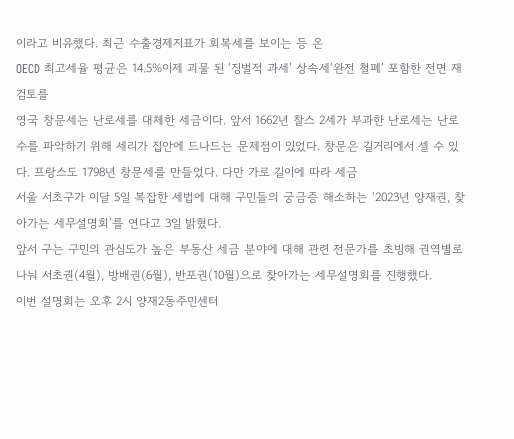이라고 비유했다. 최근 수출경제지표가 회복세를 보이는 등 온
OECD 최고세율 평균은 14.5%이제 괴물 된 ‘징벌적 과세’ 상속세‘완전 철폐’ 포함한 전면 재검토를
영국 창문세는 난로세를 대체한 세금이다. 앞서 1662년 찰스 2세가 부과한 난로세는 난로 수를 파악하기 위해 세리가 집안에 드나드는 문제점이 있었다. 창문은 길거리에서 셀 수 있다. 프랑스도 1798년 창문세를 만들었다. 다만 가로 길이에 따라 세금
서울 서초구가 이달 5일 복잡한 세법에 대해 구민들의 궁금증 해소하는 ‘2023년 양재권, 찾아가는 세무설명회’를 연다고 3일 밝혔다.
앞서 구는 구민의 관심도가 높은 부동산 세금 분야에 대해 관련 전문가를 초빙해 권역별로 나눠 서초권(4월), 방배권(6월), 반포권(10월)으로 찾아가는 세무설명회를 진행했다.
이번 설명회는 오후 2시 양재2동주민센터